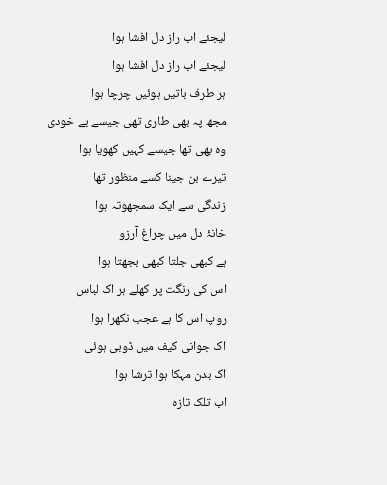لیجئے اب راز دل افشا ہوا
لیجئے اب راز دل افشا ہوا
ہر طرف باتیں ہوئیں چرچا ہوا
مجھ پہ بھی طاری تھی جیسے بے خودی
وہ بھی تھا جیسے کہیں کھویا ہوا
تیرے بن جینا کسے منظور تھا
زندگی سے ایک سمجھوتہ ہوا
خانۂ دل میں چراغ آرزو
ہے کبھی جلتا کبھی بجھتا ہوا
اس کی رنگت پر کھلے ہر اک لباس
روپ اس کا ہے عجب نکھرا ہوا
اک جوانی کیف میں ڈوبی ہوئی
اک بدن مہکا ہوا ترشا ہوا
اب تلک تازہ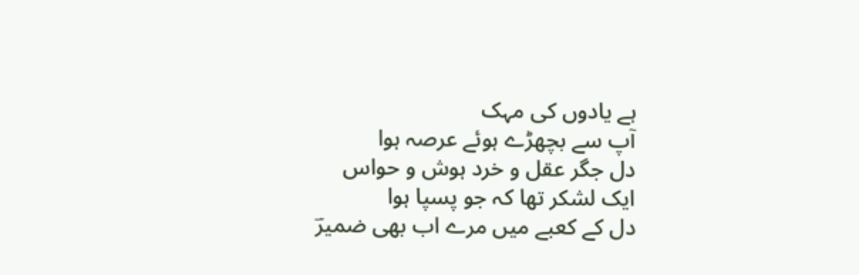ہے یادوں کی مہک
آپ سے بچھڑے ہوئے عرصہ ہوا
دل جگر عقل و خرد ہوش و حواس
ایک لشکر تھا کہ جو پسپا ہوا
دل کے کعبے میں مرے اب بھی ضمیرؔ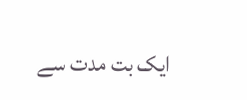ایک بت مدت سے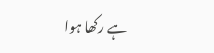ہے رکھا ہوا